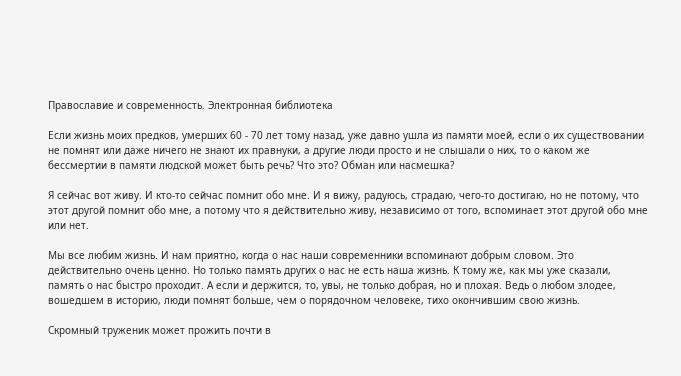Православие и современность. Электронная библиотека

Если жизнь моих предков, умерших 60 - 70 лет тому назад, уже давно ушла из памяти моей, если о их существовании не помнят или даже ничего не знают их правнуки, а другие люди просто и не слышали о них, то о каком же бессмертии в памяти людской может быть речь? Что это? Обман или насмешка?

Я сейчас вот живу. И кто-то сейчас помнит обо мне. И я вижу, радуюсь, страдаю, чего-то достигаю, но не потому, что этот другой помнит обо мне, а потому что я действительно живу, независимо от того, вспоминает этот другой обо мне или нет.

Мы все любим жизнь. И нам приятно, когда о нас наши современники вспоминают добрым словом. Это действительно очень ценно. Но только память других о нас не есть наша жизнь. К тому же, как мы уже сказали, память о нас быстро проходит. А если и держится, то, увы, не только добрая, но и плохая. Ведь о любом злодее, вошедшем в историю, люди помнят больше, чем о порядочном человеке, тихо окончившим свою жизнь.

Скромный труженик может прожить почти в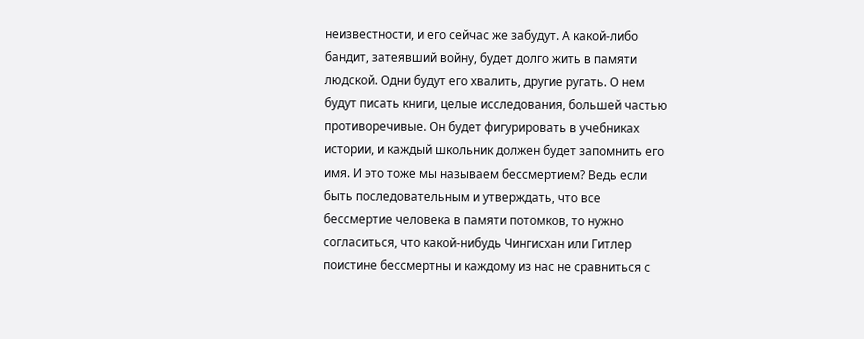неизвестности, и его сейчас же забудут. А какой-либо бандит, затеявший войну, будет долго жить в памяти людской. Одни будут его хвалить, другие ругать. О нем будут писать книги, целые исследования, большей частью противоречивые. Он будет фигурировать в учебниках истории, и каждый школьник должен будет запомнить его имя. И это тоже мы называем бессмертием? Ведь если быть последовательным и утверждать, что все бессмертие человека в памяти потомков, то нужно согласиться, что какой-нибудь Чингисхан или Гитлер поистине бессмертны и каждому из нас не сравниться с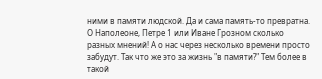ними в памяти людской. Да и сама память-то превратна. О Наполеоне, Петре 1 или Иване Грозном сколько разных мнений! А о нас через несколько времени просто забудут. Так что же это за жизнь "в памяти?" Тем более в такой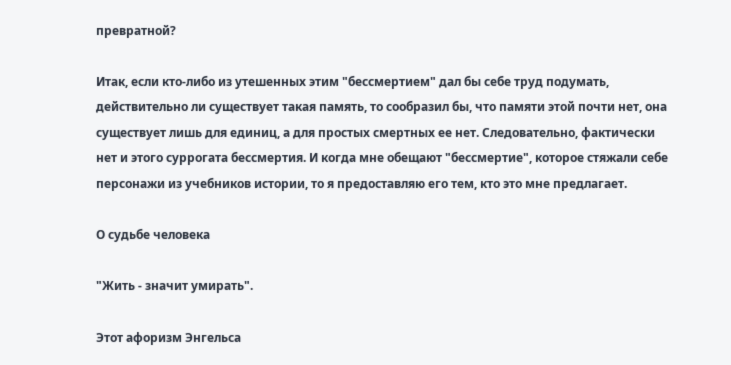превратной?

Итак, если кто-либо из утешенных этим "бессмертием" дал бы себе труд подумать, действительно ли существует такая память, то сообразил бы, что памяти этой почти нет, она существует лишь для единиц, а для простых смертных ее нет. Следовательно, фактически нет и этого суррогата бессмертия. И когда мне обещают "бессмертие", которое стяжали себе персонажи из учебников истории, то я предоставляю его тем, кто это мне предлагает.

О судьбе человека

"Жить - значит умирать".

Этот афоризм Энгельса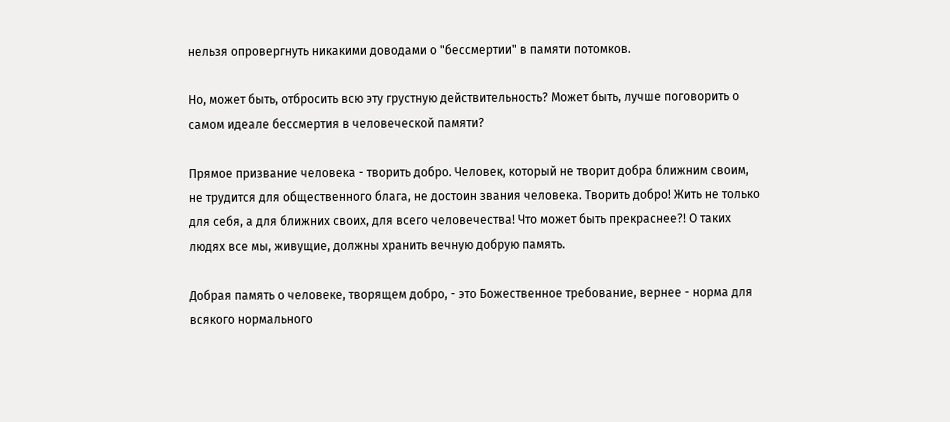нельзя опровергнуть никакими доводами о "бессмертии" в памяти потомков.

Но, может быть, отбросить всю эту грустную действительность? Может быть, лучше поговорить о самом идеале бессмертия в человеческой памяти?

Прямое призвание человека - творить добро. Человек, который не творит добра ближним своим, не трудится для общественного блага, не достоин звания человека. Творить добро! Жить не только для себя, а для ближних своих, для всего человечества! Что может быть прекраснее?! О таких людях все мы, живущие, должны хранить вечную добрую память.

Добрая память о человеке, творящем добро, - это Божественное требование, вернее - норма для всякого нормального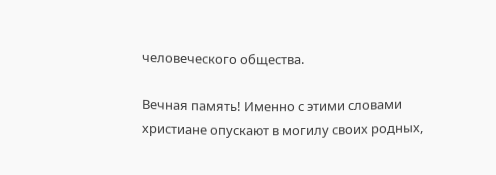человеческого общества.

Вечная память! Именно с этими словами христиане опускают в могилу своих родных,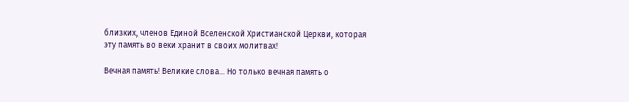близких, членов Единой Вселенской Христианской Церкви, которая эту память во веки хранит в своих молитвах!

Вечная память! Великие слова... Но только вечная память о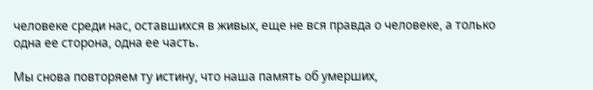человеке среди нас, оставшихся в живых, еще не вся правда о человеке, а только одна ее сторона, одна ее часть.

Мы снова повторяем ту истину, что наша память об умерших,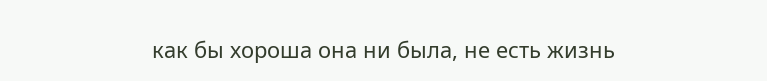как бы хороша она ни была, не есть жизнь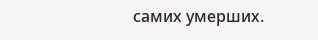самих умерших.